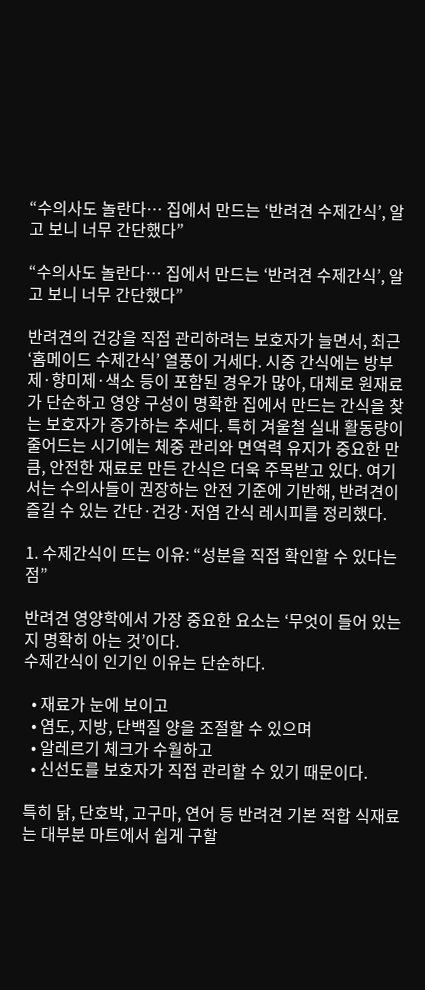“수의사도 놀란다… 집에서 만드는 ‘반려견 수제간식’, 알고 보니 너무 간단했다”

“수의사도 놀란다… 집에서 만드는 ‘반려견 수제간식’, 알고 보니 너무 간단했다”

반려견의 건강을 직접 관리하려는 보호자가 늘면서, 최근 ‘홈메이드 수제간식’ 열풍이 거세다. 시중 간식에는 방부제·향미제·색소 등이 포함된 경우가 많아, 대체로 원재료가 단순하고 영양 구성이 명확한 집에서 만드는 간식을 찾는 보호자가 증가하는 추세다. 특히 겨울철 실내 활동량이 줄어드는 시기에는 체중 관리와 면역력 유지가 중요한 만큼, 안전한 재료로 만든 간식은 더욱 주목받고 있다. 여기서는 수의사들이 권장하는 안전 기준에 기반해, 반려견이 즐길 수 있는 간단·건강·저염 간식 레시피를 정리했다.

1. 수제간식이 뜨는 이유: “성분을 직접 확인할 수 있다는 점”

반려견 영양학에서 가장 중요한 요소는 ‘무엇이 들어 있는지 명확히 아는 것’이다.
수제간식이 인기인 이유는 단순하다.

  • 재료가 눈에 보이고
  • 염도, 지방, 단백질 양을 조절할 수 있으며
  • 알레르기 체크가 수월하고
  • 신선도를 보호자가 직접 관리할 수 있기 때문이다.

특히 닭, 단호박, 고구마, 연어 등 반려견 기본 적합 식재료는 대부분 마트에서 쉽게 구할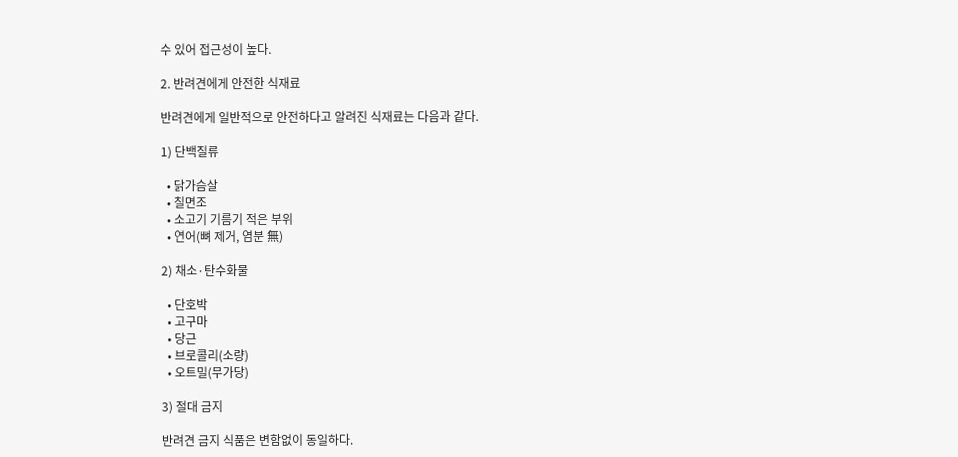수 있어 접근성이 높다.

2. 반려견에게 안전한 식재료

반려견에게 일반적으로 안전하다고 알려진 식재료는 다음과 같다.

1) 단백질류

  • 닭가슴살
  • 칠면조
  • 소고기 기름기 적은 부위
  • 연어(뼈 제거, 염분 無)

2) 채소·탄수화물

  • 단호박
  • 고구마
  • 당근
  • 브로콜리(소량)
  • 오트밀(무가당)

3) 절대 금지

반려견 금지 식품은 변함없이 동일하다.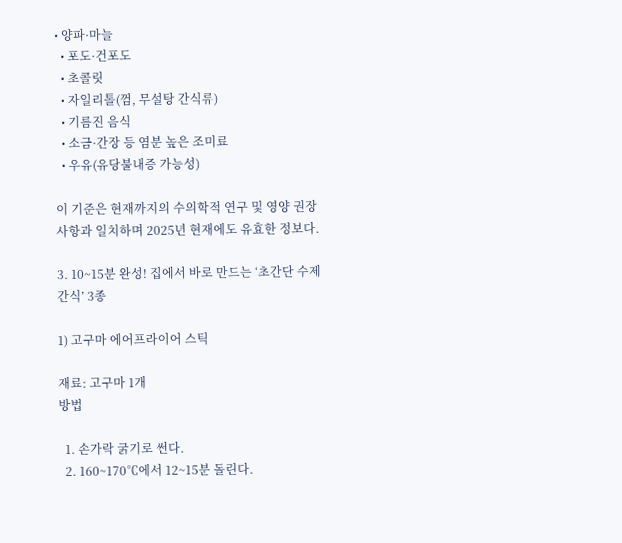• 양파·마늘
  • 포도·건포도
  • 초콜릿
  • 자일리톨(껌, 무설탕 간식류)
  • 기름진 음식
  • 소금·간장 등 염분 높은 조미료
  • 우유(유당불내증 가능성)

이 기준은 현재까지의 수의학적 연구 및 영양 권장 사항과 일치하며 2025년 현재에도 유효한 정보다.

3. 10~15분 완성! 집에서 바로 만드는 ‘초간단 수제간식’ 3종

1) 고구마 에어프라이어 스틱

재료: 고구마 1개
방법

  1. 손가락 굵기로 썬다.
  2. 160~170℃에서 12~15분 돌린다.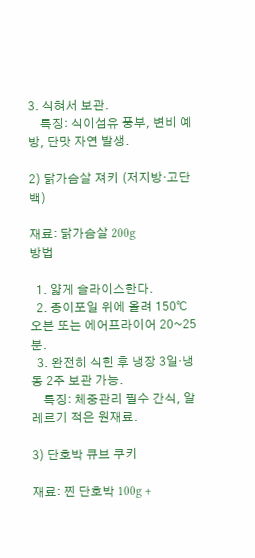3. 식혀서 보관.
    특징: 식이섬유 풍부, 변비 예방, 단맛 자연 발생.

2) 닭가슴살 져키 (저지방·고단백)

재료: 닭가슴살 200g
방법

  1. 얇게 슬라이스한다.
  2. 종이포일 위에 올려 150℃ 오븐 또는 에어프라이어 20~25분.
  3. 완전히 식힌 후 냉장 3일·냉동 2주 보관 가능.
    특징: 체중관리 필수 간식, 알레르기 적은 원재료.

3) 단호박 큐브 쿠키

재료: 찐 단호박 100g +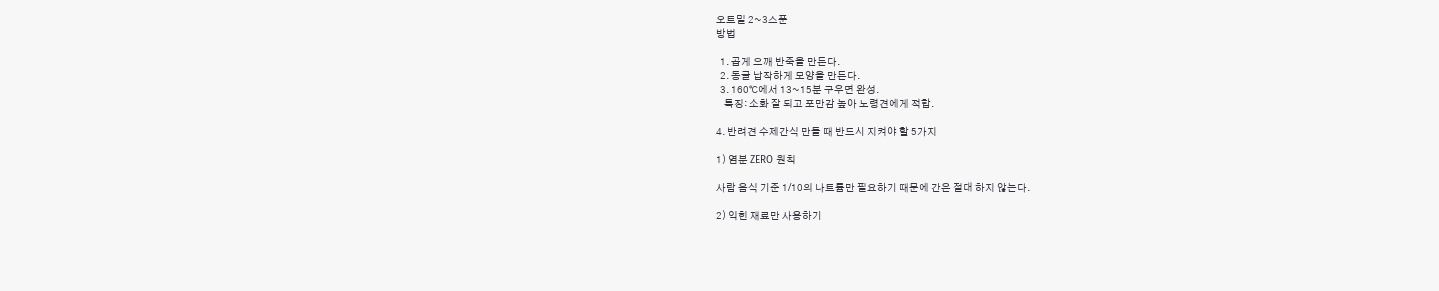오트밀 2~3스푼
방법

  1. 곱게 으깨 반죽을 만든다.
  2. 동글 납작하게 모양을 만든다.
  3. 160℃에서 13~15분 구우면 완성.
    특징: 소화 잘 되고 포만감 높아 노령견에게 적합.

4. 반려견 수제간식 만들 때 반드시 지켜야 할 5가지

1) 염분 ZERO 원칙

사람 음식 기준 1/10의 나트륨만 필요하기 때문에 간은 절대 하지 않는다.

2) 익힌 재료만 사용하기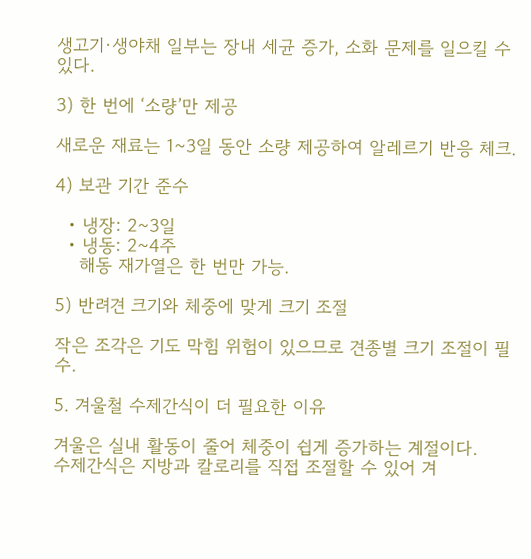생고기·생야채 일부는 장내 세균 증가, 소화 문제를 일으킬 수 있다.

3) 한 번에 ‘소량’만 제공

새로운 재료는 1~3일 동안 소량 제공하여 알레르기 반응 체크.

4) 보관 기간 준수

  • 냉장: 2~3일
  • 냉동: 2~4주
    해동 재가열은 한 번만 가능.

5) 반려견 크기와 체중에 맞게 크기 조절

작은 조각은 기도 막힘 위험이 있으므로 견종별 크기 조절이 필수.

5. 겨울철 수제간식이 더 필요한 이유

겨울은 실내 활동이 줄어 체중이 쉽게 증가하는 계절이다.
수제간식은 지방과 칼로리를 직접 조절할 수 있어 겨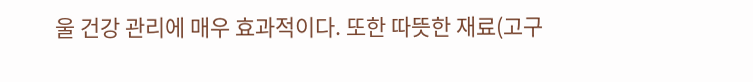울 건강 관리에 매우 효과적이다. 또한 따뜻한 재료(고구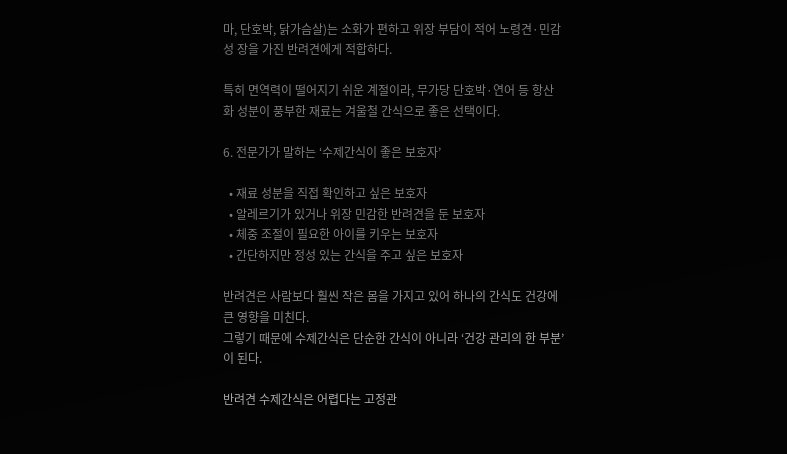마, 단호박, 닭가슴살)는 소화가 편하고 위장 부담이 적어 노령견·민감성 장을 가진 반려견에게 적합하다.

특히 면역력이 떨어지기 쉬운 계절이라, 무가당 단호박·연어 등 항산화 성분이 풍부한 재료는 겨울철 간식으로 좋은 선택이다.

6. 전문가가 말하는 ‘수제간식이 좋은 보호자’

  • 재료 성분을 직접 확인하고 싶은 보호자
  • 알레르기가 있거나 위장 민감한 반려견을 둔 보호자
  • 체중 조절이 필요한 아이를 키우는 보호자
  • 간단하지만 정성 있는 간식을 주고 싶은 보호자

반려견은 사람보다 훨씬 작은 몸을 가지고 있어 하나의 간식도 건강에 큰 영향을 미친다.
그렇기 때문에 수제간식은 단순한 간식이 아니라 ‘건강 관리의 한 부분’이 된다.

반려견 수제간식은 어렵다는 고정관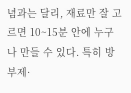념과는 달리, 재료만 잘 고르면 10~15분 안에 누구나 만들 수 있다. 특히 방부제·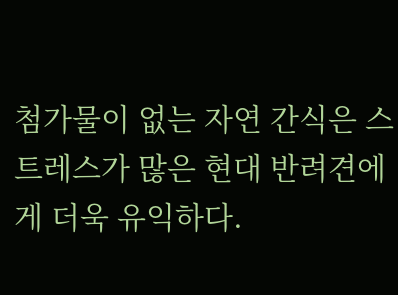첨가물이 없는 자연 간식은 스트레스가 많은 현대 반려견에게 더욱 유익하다.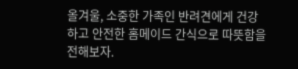올겨울, 소중한 가족인 반려견에게 건강하고 안전한 홈메이드 간식으로 따뜻함을 전해보자.